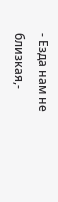- Езда нам не близкая,-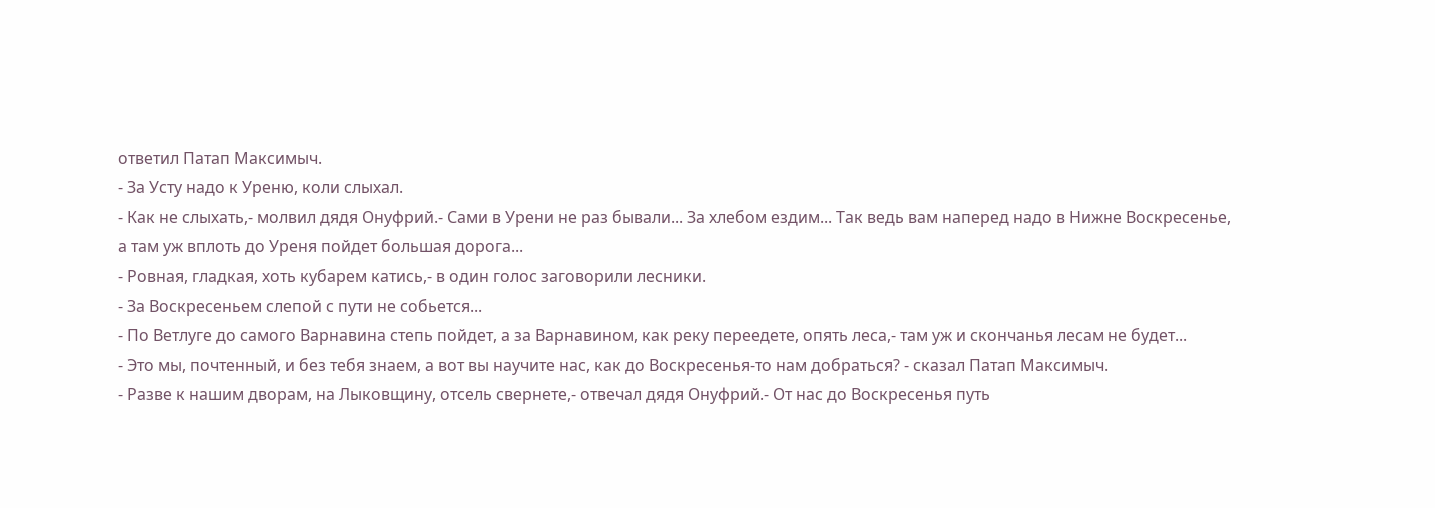ответил Патап Максимыч.
- За Усту надо к Уреню, коли слыхал.
- Как не слыхать,- молвил дядя Онуфрий.- Сами в Урени не раз бывали... За хлебом ездим... Так ведь вам наперед надо в Нижне Воскресенье, а там уж вплоть до Уреня пойдет большая дорога...
- Ровная, гладкая, хоть кубарем катись,- в один голос заговорили лесники.
- За Воскресеньем слепой с пути не собьется...
- По Ветлуге до самого Варнавина степь пойдет, а за Варнавином, как реку переедете, опять леса,- там уж и скончанья лесам не будет...
- Это мы, почтенный, и без тебя знаем, а вот вы научите нас, как до Воскресенья-то нам добраться? - сказал Патап Максимыч.
- Разве к нашим дворам, на Лыковщину, отсель свернете,- отвечал дядя Онуфрий.- От нас до Воскресенья путь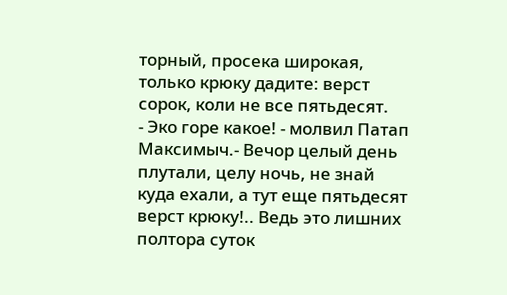торный, просека широкая, только крюку дадите: верст сорок, коли не все пятьдесят.
- Эко горе какое! - молвил Патап Максимыч.- Вечор целый день плутали, целу ночь, не знай куда ехали, а тут еще пятьдесят верст крюку!.. Ведь это лишних полтора суток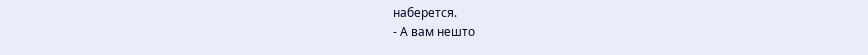наберется.
- А вам нешто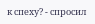к спеху? - спросил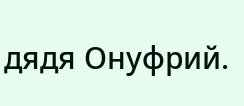дядя Онуфрий.